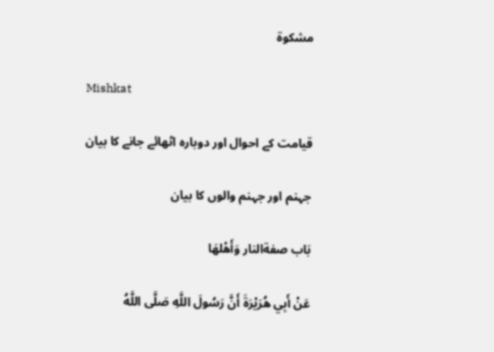مشکوۃ

Mishkat

قیامت کے احوال اور دوبارہ اٹھائے جانے کا بیان

جہنم اور جہنم والوں کا بیان

بَاب صفةالنار وَأَهْلهَا

عَنْ أَبِي هُرَيْرَةَ أَنَّ رَسُولَ اللَّهِ صَلَّى اللَّهُ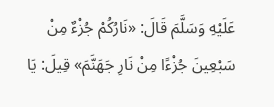عَلَيْهِ وَسَلَّمَ قَالَ: «نَارُكُمْ جُزْءٌ مِنْ سَبْعِينَ جُزْءًا مِنْ نَارِ جَهَنَّمَ» قِيلَ: يَا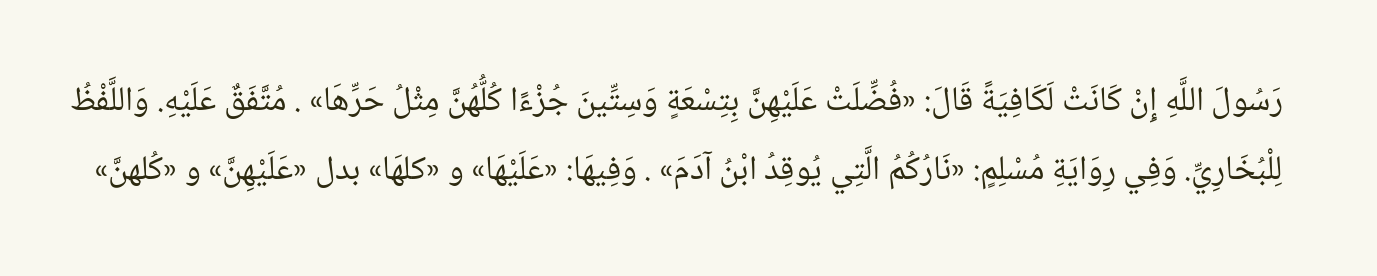رَسُولَ اللَّهِ إِنْ كَانَتْ لَكَافِيَةً قَالَ: «فُضِّلَتْ عَلَيْهِنَّ بِتِسْعَةٍ وَسِتِّينَ جُزْءًا كُلُّهُنَّ مِثْلُ حَرِّهَا» . مُتَّفَقٌ عَلَيْهِ. وَاللَّفْظُ لِلْبُخَارِيِّ. وَفِي رِوَايَةِ مُسْلِمٍ: «نَارُكُمُ الَّتِي يُوقِدُ ابْنُ آدَمَ» . وَفِيهَا: «عَلَيْهَا» و «كلهَا» بدل «عَلَيْهِنَّ» و «كُلهنَّ»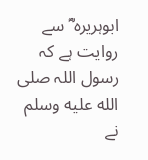ابوہریرہ ؓ سے روایت ہے کہ رسول اللہ صلى الله عليه وسلم نے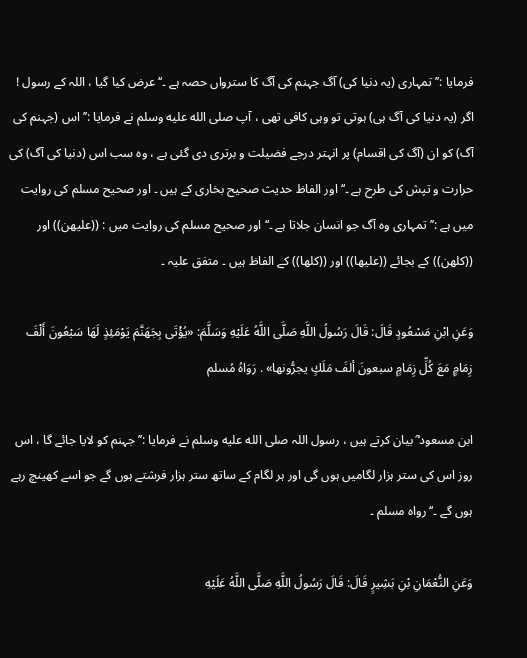فرمایا :’’ تمہاری (یہ دنیا کی) آگ جہنم کی آگ کا سترواں حصہ ہے ۔‘‘ عرض کیا گیا ، اللہ کے رسول ! اگر (یہ دنیا کی آگ ہی) ہوتی تو وہی کافی تھی ، آپ صلى الله عليه وسلم نے فرمایا :’’ اس (جہنم کی آگ) کو ان (آگ کی اقسام) پر انہتر درجے فضیلت و برتری دی گئی ہے ، وہ سب اس (دنیا کی آگ) کی حرارت و تپش کی طرح ہے ۔‘‘ اور الفاظ حدیث صحیح بخاری کے ہیں ۔ اور صحیح مسلم کی روایت میں ہے :’’ تمہاری وہ آگ جو انسان جلاتا ہے ۔‘‘ اور صحیح مسلم کی روایت میں : ((علیھن)) اور ((کلھن)) کے بجائے ((علیھا)) اور ((کلھا)) کے الفاظ ہیں ۔ متفق علیہ ۔

وَعَنِ ابْنِ مَسْعُودٍ قَالَ: قَالَ رَسُولُ اللَّهِ صَلَّى اللَّهُ عَلَيْهِ وَسَلَّمَ: «يُؤْتَى بِجَهَنَّمَ يَوْمَئِذٍ لَهَا سَبْعُونَ أَلْفَ زِمَامٍ مَعَ كُلِّ زِمَامٍ سبعونَ ألفَ مَلَكٍ يجرُّونها» . رَوَاهُ مُسلم

ابن مسعود ؓ بیان کرتے ہیں ، رسول اللہ صلى الله عليه وسلم نے فرمایا :’’ جہنم کو لایا جائے گا ، اس روز اس کی ستر ہزار لگامیں ہوں گی اور ہر لگام کے ساتھ ستر ہزار فرشتے ہوں گے جو اسے کھینچ رہے ہوں گے ۔‘‘ رواہ مسلم ۔

وَعَنِ النُّعْمَانِ بْنِ بَشِيرٍ قَالَ: قَالَ رَسُولُ اللَّهِ صَلَّى اللَّهُ عَلَيْهِ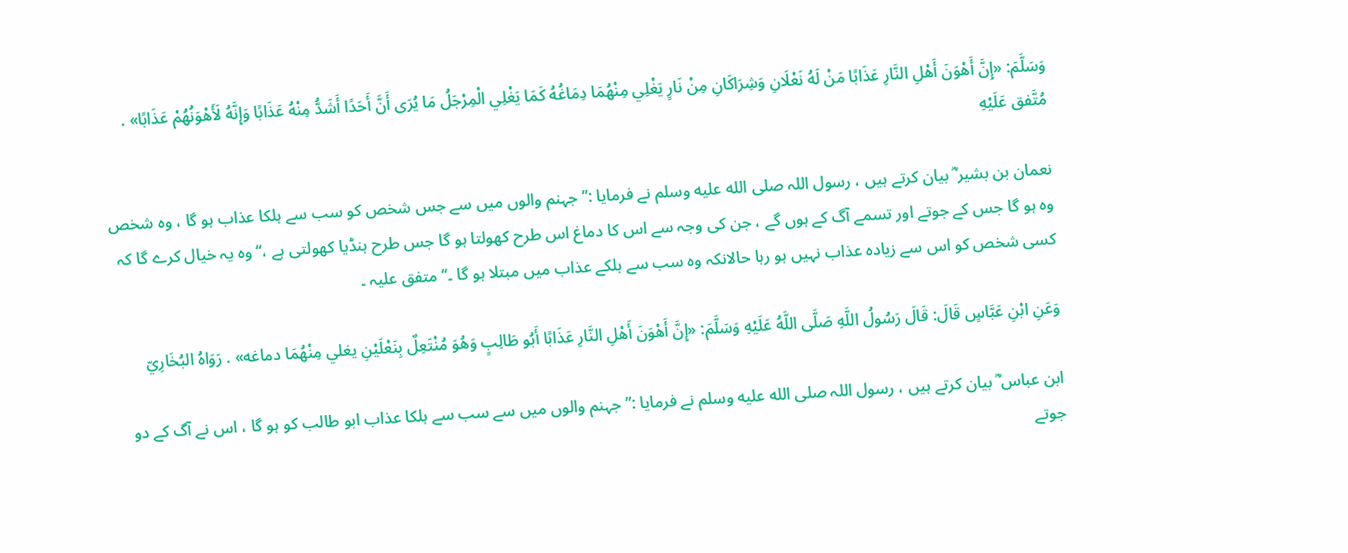وَسَلَّمَ: «إِنَّ أَهْوَنَ أَهْلِ النَّارِ عَذَابًا مَنْ لَهُ نَعْلَانِ وَشِرَاكَانِ مِنْ نَارٍ يَغْلِي مِنْهُمَا دِمَاغُهُ كَمَا يَغْلِي الْمِرْجَلُ مَا يُرَى أَنَّ أَحَدًا أَشَدُّ مِنْهُ عَذَابًا وَإِنَّهُ لَأَهْوَنُهُمْ عَذَابًا» . مُتَّفق عَلَيْهِ

نعمان بن بشیر ؓ بیان کرتے ہیں ، رسول اللہ صلى الله عليه وسلم نے فرمایا :’’ جہنم والوں میں سے جس شخص کو سب سے ہلکا عذاب ہو گا ، وہ شخص وہ ہو گا جس کے جوتے اور تسمے آگ کے ہوں گے ، جن کی وجہ سے اس کا دماغ اس طرح کھولتا ہو گا جس طرح ہنڈیا کھولتی ہے ،‘‘ وہ یہ خیال کرے گا کہ کسی شخص کو اس سے زیادہ عذاب نہیں ہو رہا حالانکہ وہ سب سے ہلکے عذاب میں مبتلا ہو گا ۔‘‘ متفق علیہ ۔

وَعَنِ ابْنِ عَبَّاسٍ قَالَ: قَالَ رَسُولُ اللَّهِ صَلَّى اللَّهُ عَلَيْهِ وَسَلَّمَ: «إِنَّ أَهْوَنَ أَهْلِ النَّارِ عَذَابًا أَبُو طَالِبٍ وَهُوَ مُنْتَعِلٌ بِنَعْلَيْنِ يغلي مِنْهُمَا دماغه» . رَوَاهُ البُخَارِيّ

ابن عباس ؓ بیان کرتے ہیں ، رسول اللہ صلى الله عليه وسلم نے فرمایا :’’ جہنم والوں میں سے سب سے ہلکا عذاب ابو طالب کو ہو گا ، اس نے آگ کے دو جوتے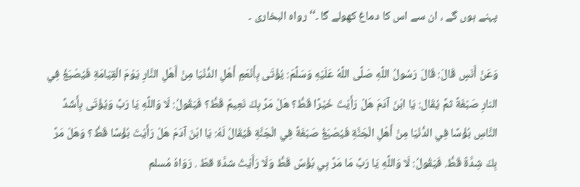پہنے ہوں گے ، ان سے اس کا دماغ کھولے گا ۔‘‘ رواہ البخاری ۔

وَعَنْ أَنَسٍ قَالَ: قَالَ رَسُولُ اللَّهِ صَلَّى اللَّهُ عَلَيْهِ وَسَلَّمَ: يُؤْتَى بِأَنْعَمِ أَهْلِ الدُّنْيَا مِنْ أَهْلِ النَّارِ يَوْمَ الْقِيَامَةِ فَيُصْبَغُ فِي النارِ صَبْغَةً ثمَّ يُقَال: يَا ابْنَ آدَمَ هَلْ رَأَيْتَ خَيْرًا قَطُّ؟ هَلْ مَرَّ بِكَ نَعِيمٌ قَطُّ؟ فَيَقُولُ: لَا وَاللَّهِ يَا رَبِّ وَيُؤْتَى بِأَشَدِّ النَّاسِ بُؤْسًا فِي الدُّنْيَا مِنْ أَهْلِ الْجَنَّةِ فَيُصْبَغُ صَبْغَةً فِي الْجَنَّةِ فَيُقَالُ لَهُ: يَا ابْنَ آدَمَ هَلْ رَأَيْتَ بُؤْسًا قَطُّ؟ وَهَلْ مَرَّ بِكَ شِدَّةٌ قَطُّ. فَيَقُولُ: لَا وَاللَّهِ يَا رَبِّ مَا مَرَّ بِي بُؤْسٌ قَطُّ وَلَا رَأَيْتُ شدَّة قطّ . رَوَاهُ مُسلم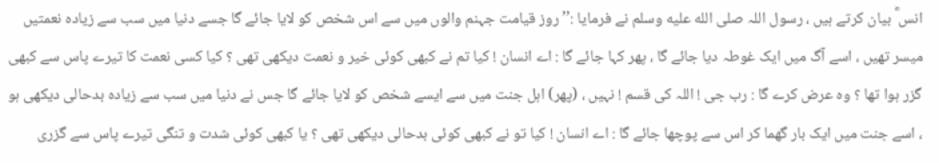انس ؓ بیان کرتے ہیں ، رسول اللہ صلى الله عليه وسلم نے فرمایا :’’ روز قیامت جہنم والوں میں سے اس شخص کو لایا جائے گا جسے دنیا میں سب سے زیادہ نعمتیں میسر تھیں ، اسے آگ میں ایک غوطہ دیا جائے گا ، پھر کہا جائے گا : اے انسان ! کیا تم نے کبھی کوئی خیر و نعمت دیکھی تھی ؟ کیا کسی نعمت کا تیرے پاس سے کبھی گزر ہوا تھا ؟ وہ عرض کرے گا : رب جی ! اللہ کی قسم ! نہیں ، (پھر) اہل جنت میں سے ایسے شخص کو لایا جائے گا جس نے دنیا میں سب سے زیادہ بدحالی دیکھی ہو ، اسے جنت میں ایک بار گھما کر اس سے پوچھا جائے گا : اے انسان ! کیا تو نے کبھی کوئی بدحالی دیکھی تھی ؟ یا کبھی کوئی شدت و تنگی تیرے پاس سے گزری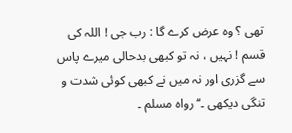تھی ؟ وہ عرض کرے گا : رب جی ! اللہ کی قسم ! نہیں ، نہ تو کبھی بدحالی میرے پاس سے گزری اور نہ میں نے کبھی کوئی شدت و تنگی دیکھی ۔‘‘ رواہ مسلم ۔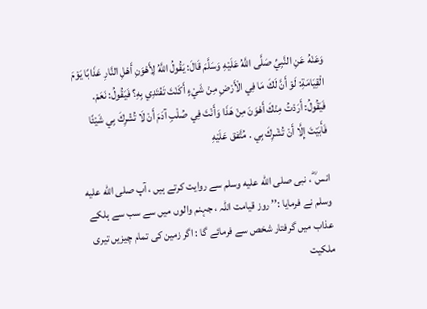وَعَنْهُ عَنِ النَّبِيِّ صَلَّى اللَّهُ عَلَيْهِ وَسَلَّمَ قَالَ: يَقُولُ اللَّهُ لِأَهْوَنِ أَهْلِ النَّارِ عَذَابًا يَوْمَ الْقِيَامَةِ: لَوْ أَنَّ لَكَ مَا فِي الْأَرْضِ مِنْ شَيْءٍ أَكَنْتَ تَفْتَدِي بِهِ؟ فَيَقُولُ: نَعَمْ. فَيَقُولُ: أَرَدْتُ مِنْكَ أَهْوَنَ مِنْ هَذَا وَأَنْتَ فِي صُلْبِ آدَمَ أَنْ لَا تُشْرِكَ بِي شَيْئًا فَأَبَيْتَ إِلَّا أَنْ تُشْرِكَ بِي . مُتَّفق عَلَيْهِ

انس ؓ ، نبی صلى الله عليه وسلم سے روایت کرتے ہیں ، آپ صلى الله عليه وسلم نے فرمایا :’’ روز قیامت اللہ ، جہنم والوں میں سے سب سے ہلکے عذاب میں گرفتار شخص سے فرمائے گا : اگر زمین کی تمام چیزیں تیری ملکیت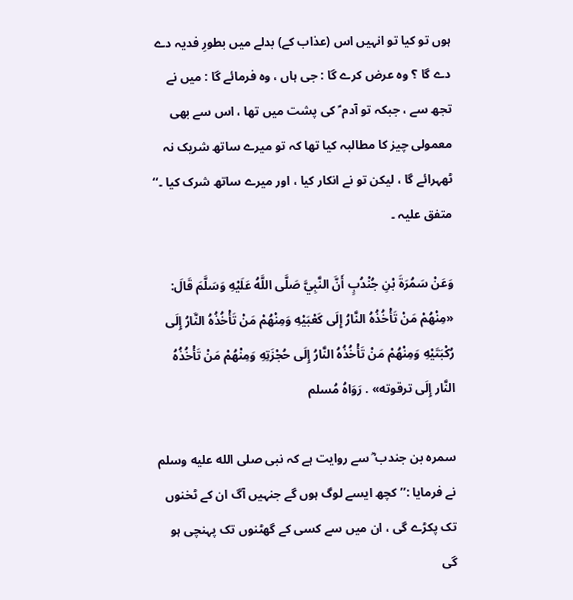ہوں تو کیا تو انہیں اس (عذاب کے) بدلے میں بطورِ فدیہ دے دے گا ؟ وہ عرض کرے گا : جی ہاں ، وہ فرمائے گا : میں نے تجھ سے ، جبکہ تو آدم ؑ کی پشت میں تھا ، اس سے بھی معمولی چیز کا مطالبہ کیا تھا کہ تو میرے ساتھ شریک نہ ٹھہرائے گا ، لیکن تو نے انکار کیا ، اور میرے ساتھ شرک کیا ۔‘‘ متفق علیہ ۔

وَعَنْ سَمُرَةَ بْنِ جُنْدُبٍ أَنَّ النَّبِيَّ صَلَّى اللَّهُ عَلَيْهِ وَسَلَّمَ قَالَ: «مِنْهُمْ مَنْ تَأْخُذُهُ النَّارُ إِلَى كَعْبَيْهِ وَمِنْهُمْ مَنْ تَأْخُذُهُ النَّارُ إِلَى رُكْبَتَيْهِ وَمِنْهُمْ مَنْ تَأْخُذُهُ النَّارُ إِلَى حُجْزَتِهِ وَمِنْهُمْ مَنْ تَأْخُذُهُ النَّار إِلَى ترقوته» . رَوَاهُ مُسلم

سمرہ بن جندب ؓ سے روایت ہے کہ نبی صلى الله عليه وسلم نے فرمایا :’’ کچھ ایسے لوگ ہوں گے جنہیں آگ ان کے ٹخنوں تک پکڑے گی ، ان میں سے کسی کے گھٹنوں تک پہنچی ہو گی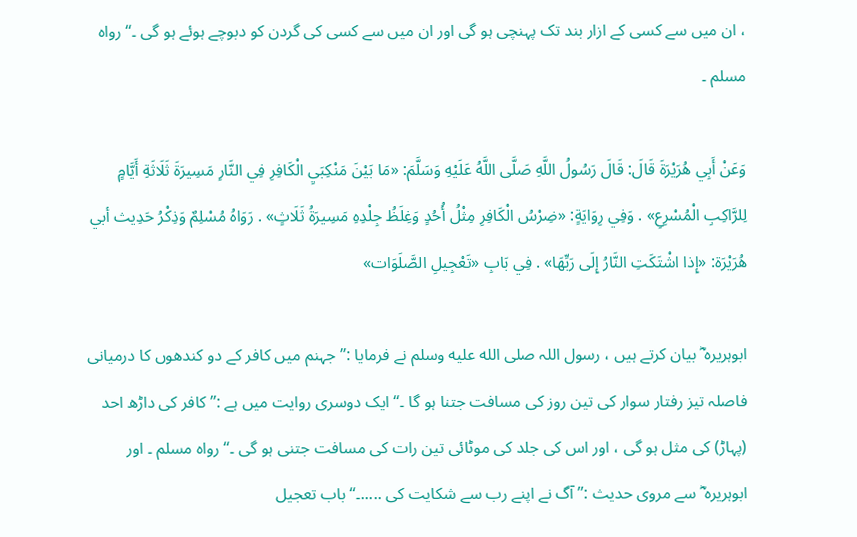، ان میں سے کسی کے ازار بند تک پہنچی ہو گی اور ان میں سے کسی کی گردن کو دبوچے ہوئے ہو گی ۔‘‘ رواہ مسلم ۔

وَعَنْ أَبِي هُرَيْرَةَ قَالَ: قَالَ رَسُولُ اللَّهِ صَلَّى اللَّهُ عَلَيْهِ وَسَلَّمَ: «مَا بَيْنَ مَنْكِبَيِ الْكَافِرِ فِي النَّارِ مَسِيرَةَ ثَلَاثَةِ أَيَّامٍ لِلرَّاكِبِ الْمُسْرِعِ» . وَفِي رِوَايَةٍ: «ضِرْسُ الْكَافِرِ مِثْلُ أُحُدٍ وَغِلَظُ جِلْدِهِ مَسِيرَةُ ثَلَاثٍ» . رَوَاهُ مُسْلِمٌ وَذِكْرُ حَدِيث أبي هُرَيْرَة: «إِذا اشْتَكَتِ النَّارُ إِلَى رَبِّهَا» . فِي بَابِ «تَعْجِيلِ الصَّلَوَات»

ابوہریرہ ؓ بیان کرتے ہیں ، رسول اللہ صلى الله عليه وسلم نے فرمایا :’’ جہنم میں کافر کے دو کندھوں کا درمیانی فاصلہ تیز رفتار سوار کی تین روز کی مسافت جتنا ہو گا ۔‘‘ ایک دوسری روایت میں ہے :’’ کافر کی داڑھ احد (پہاڑ) کی مثل ہو گی ، اور اس کی جلد کی موٹائی تین رات کی مسافت جتنی ہو گی ۔‘‘ رواہ مسلم ۔ اور ابوہریرہ ؓ سے مروی حدیث :’’ آگ نے اپنے رب سے شکایت کی .....۔‘‘ باب تعجیل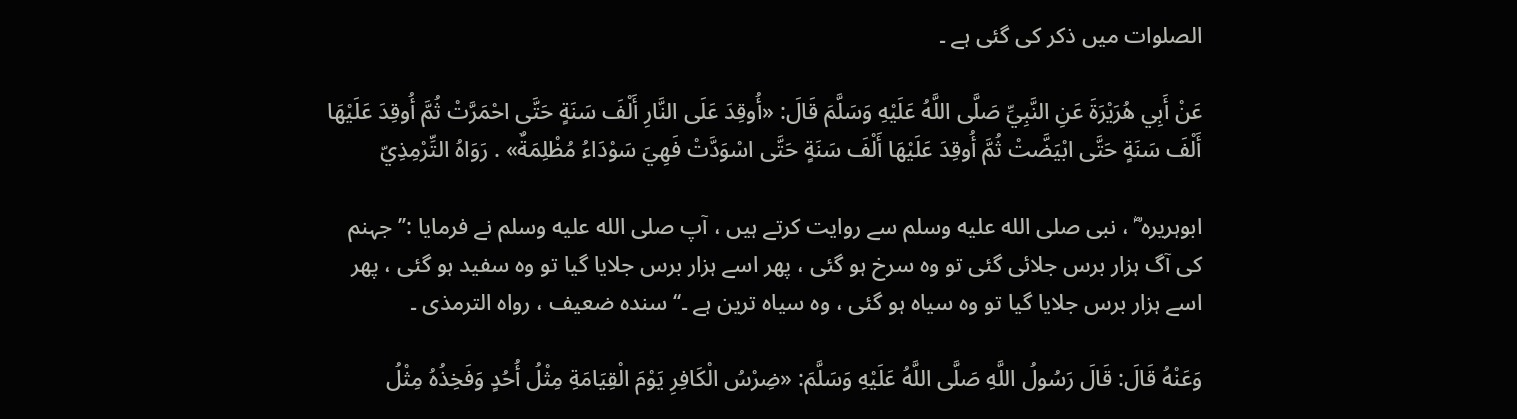الصلوات میں ذکر کی گئی ہے ۔

عَنْ أَبِي هُرَيْرَةَ عَنِ النَّبِيِّ صَلَّى اللَّهُ عَلَيْهِ وَسَلَّمَ قَالَ: «أُوقِدَ عَلَى النَّارِ أَلْفَ سَنَةٍ حَتَّى احْمَرَّتْ ثُمَّ أُوقِدَ عَلَيْهَا أَلْفَ سَنَةٍ حَتَّى ابْيَضَّتْ ثُمَّ أُوقِدَ عَلَيْهَا أَلْفَ سَنَةٍ حَتَّى اسْوَدَّتْ فَهِيَ سَوْدَاءُ مُظْلِمَةٌ» . رَوَاهُ التِّرْمِذِيّ

ابوہریرہ ؓ ، نبی صلى الله عليه وسلم سے روایت کرتے ہیں ، آپ صلى الله عليه وسلم نے فرمایا :’’ جہنم کی آگ ہزار برس جلائی گئی تو وہ سرخ ہو گئی ، پھر اسے ہزار برس جلایا گیا تو وہ سفید ہو گئی ، پھر اسے ہزار برس جلایا گیا تو وہ سیاہ ہو گئی ، وہ سیاہ ترین ہے ۔‘‘ سندہ ضعیف ، رواہ الترمذی ۔

وَعَنْهُ قَالَ: قَالَ رَسُولُ اللَّهِ صَلَّى اللَّهُ عَلَيْهِ وَسَلَّمَ: «ضِرْسُ الْكَافِرِ يَوْمَ الْقِيَامَةِ مِثْلُ أُحُدٍ وَفَخِذُهُ مِثْلُ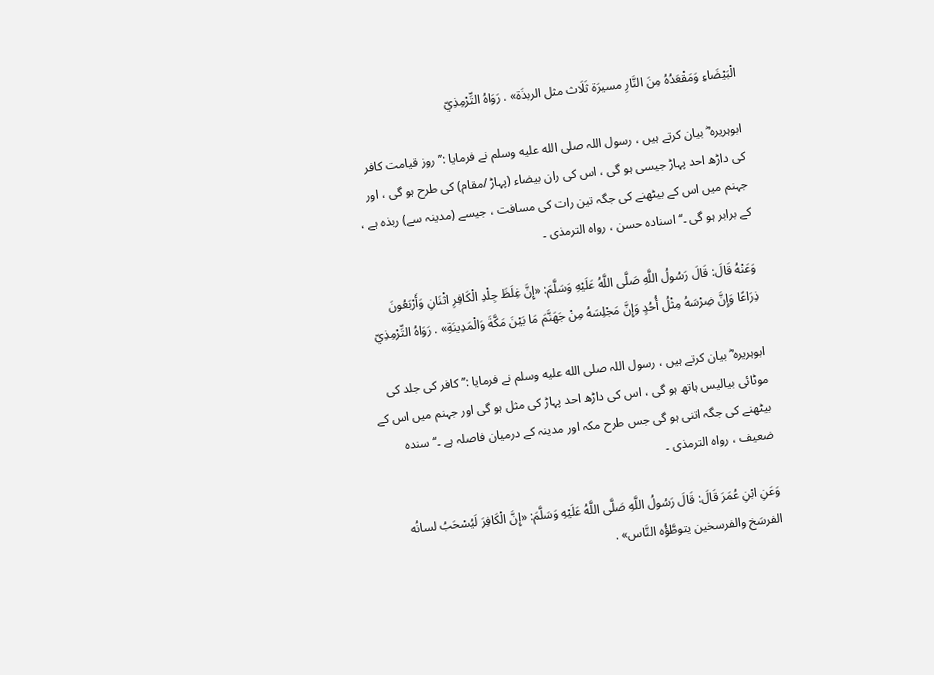الْبَيْضَاءِ وَمَقْعَدُهُ مِنَ النَّارِ مسيرَة ثَلَاث مثل الربذَة» . رَوَاهُ التِّرْمِذِيّ

ابوہریرہ ؓ بیان کرتے ہیں ، رسول اللہ صلى الله عليه وسلم نے فرمایا :’’ روز قیامت کافر کی داڑھ احد پہاڑ جیسی ہو گی ، اس کی ران بیضاء (پہاڑ /مقام) کی طرح ہو گی ، اور جہنم میں اس کے بیٹھنے کی جگہ تین رات کی مسافت ، جیسے (مدینہ سے) ربذہ ہے ، کے برابر ہو گی ۔‘‘ اسنادہ حسن ، رواہ الترمذی ۔

وَعَنْهُ قَالَ: قَالَ رَسُولُ اللَّهِ صَلَّى اللَّهُ عَلَيْهِ وَسَلَّمَ: «إِنَّ غِلَظَ جِلْدِ الْكَافِرِ اثْنَانِ وَأَرْبَعُونَ ذِرَاعًا وَإِنَّ ضِرْسَهُ مِثْلُ أُحُدٍ وَإِنَّ مَجْلِسَهُ مِنْ جَهَنَّمَ مَا بَيْنَ مَكَّةَ وَالْمَدِينَةِ» . رَوَاهُ التِّرْمِذِيّ

ابوہریرہ ؓ بیان کرتے ہیں ، رسول اللہ صلى الله عليه وسلم نے فرمایا :’’ کافر کی جلد کی موٹائی بیالیس ہاتھ ہو گی ، اس کی داڑھ احد پہاڑ کی مثل ہو گی اور جہنم میں اس کے بیٹھنے کی جگہ اتنی ہو گی جس طرح مکہ اور مدینہ کے درمیان فاصلہ ہے ۔‘‘ سندہ ضعیف ، رواہ الترمذی ۔

وَعَنِ ابْنِ عُمَرَ قَالَ: قَالَ رَسُولُ اللَّهِ صَلَّى اللَّهُ عَلَيْهِ وَسَلَّمَ: «إِنَّ الْكَافِرَ لَيُسْحَبُ لسانُه الفرسَخ والفرسخين يتوطَّؤُه النَّاس» .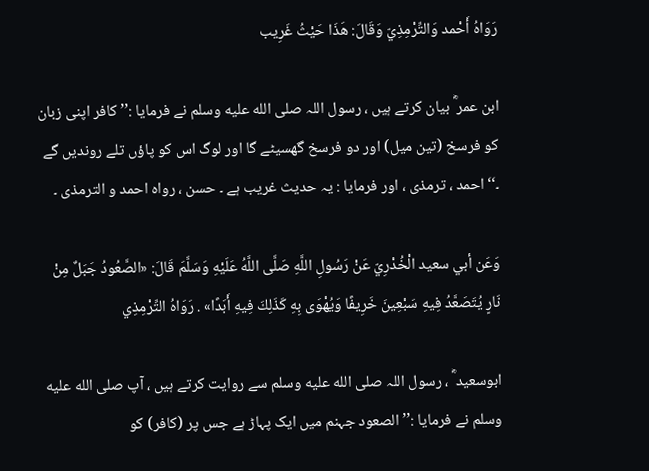رَوَاهُ أَحْمد وَالتِّرْمِذِيّ وَقَالَ: هَذَا حَيْثُ غَرِيب

ابن عمر ؓ بیان کرتے ہیں ، رسول اللہ صلى الله عليه وسلم نے فرمایا :’’ کافر اپنی زبان کو فرسخ (تین میل) اور دو فرسخ گھسیٹے گا اور لوگ اس کو پاؤں تلے روندیں گے ۔‘‘ احمد ، ترمذی ، اور فرمایا : یہ حدیث غریب ہے ۔ حسن ، رواہ احمد و الترمذی ۔

وَعَن أبي سعيد الْخُدْرِيّ عَنْ رَسُولِ اللَّهِ صَلَّى اللَّهُ عَلَيْهِ وَسَلَّمَ قَالَ: «الصَّعُودُ جَبَلٌ مِنْ نَارٍ يُتَصَعَّدُ فِيهِ سَبْعِينَ خَرِيفًا وَيُهْوَى بِهِ كَذَلِكَ فِيهِ أَبَدًا» . رَوَاهُ التِّرْمِذِي

ابوسعید ؓ ، رسول اللہ صلى الله عليه وسلم سے روایت کرتے ہیں ، آپ صلى الله عليه وسلم نے فرمایا :’’ الصعود جہنم میں ایک پہاڑ ہے جس پر (کافر) کو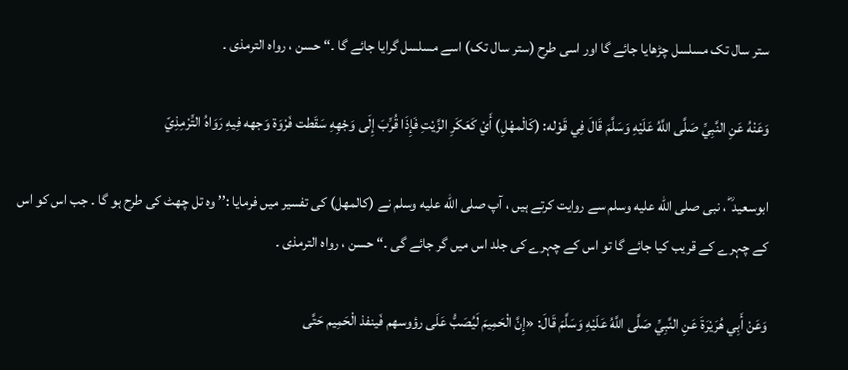ستر سال تک مسلسل چڑھایا جائے گا اور اسی طرح (ستر سال تک) اسے مسلسل گرایا جائے گا ۔‘‘ حسن ، رواہ الترمذی ۔

وَعَنْهُ عَنِ النَّبِيِّ صَلَّى اللَّهُ عَلَيْهِ وَسَلَّمَ قَالَ فِي قَوْله: (كَالْمهْلِ) أَيْ كَعَكَرِ الزَّيْتِ فَإِذَا قُرِّبَ إِلَى وَجْهِهِ سَقَطت فَرْوَة وَجهه فِيهِ رَوَاهُ التِّرْمِذِيّ

ابوسعید ؓ ، نبی صلى الله عليه وسلم سے روایت کرتے ہیں ، آپ صلى الله عليه وسلم نے (کالمھل) کی تفسیر میں فرمایا :’’ وہ تل چھٹ کی طرح ہو گا ۔ جب اس کو اس کے چہرے کے قریب کیا جائے گا تو اس کے چہرے کی جلد اس میں گر جائے گی ۔‘‘ حسن ، رواہ الترمذی ۔

وَعَنْ أَبِي هُرَيْرَةَ عَنِ النَّبِيِّ صَلَّى اللَّهُ عَلَيْهِ وَسَلَّمَ قَالَ: «إِنَّ الْحَمِيمَ لَيُصَبُّ عَلَى رؤوسهم فَينفذ الْحَمِيم حَتَّى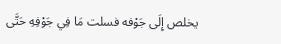يخلص إِلَى جَوْفه فسلت مَا فِي جَوْفِهِ حَتَّى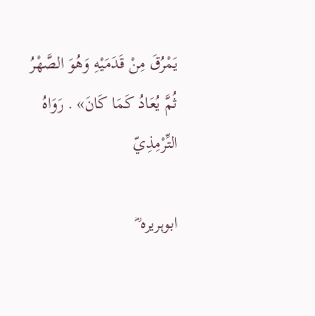يَمْرُقَ مِنْ قَدَمَيْهِ وَهُوَ الصَّهْرُ ثُمَّ يُعَادُ كَمَا كَانَ» . رَوَاهُ التِّرْمِذِيّ

ابوہریرہ ؓ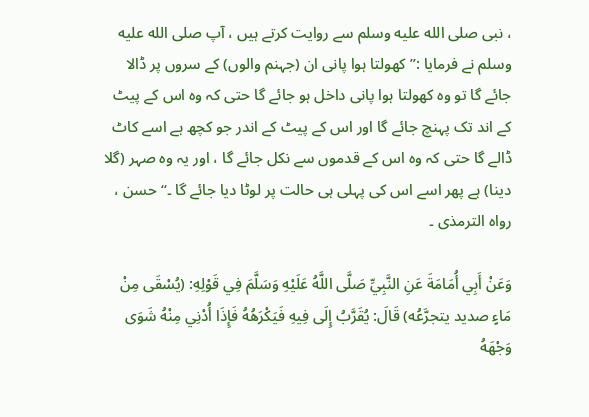، نبی صلى الله عليه وسلم سے روایت کرتے ہیں ، آپ صلى الله عليه وسلم نے فرمایا :’’ کھولتا ہوا پانی ان (جہنم والوں) کے سروں پر ڈالا جائے گا تو وہ کھولتا ہوا پانی داخل ہو جائے گا حتی کہ وہ اس کے پیٹ کے اند تک پہنچ جائے گا اور اس کے پیٹ کے اندر جو کچھ ہے اسے کاٹ ڈالے گا حتی کہ وہ اس کے قدموں سے نکل جائے گا ، اور یہ وہ صہر (گلا دینا) ہے پھر اسے اس کی پہلی ہی حالت پر لوٹا دیا جائے گا ۔‘‘ حسن ، رواہ الترمذی ۔

وَعَنْ أَبِي أُمَامَةَ عَنِ النَّبِيِّ صَلَّى اللَّهُ عَلَيْهِ وَسَلَّمَ فِي قَوْلِهِ: (يُسْقَى مِنْ مَاءٍ صديد يتجرَّعُه) قَالَ: يُقَرَّبُ إِلَى فِيهِ فَيَكْرَهُهُ فَإِذَا أُدْنِي مِنْهُ شَوَى وَجْهَهُ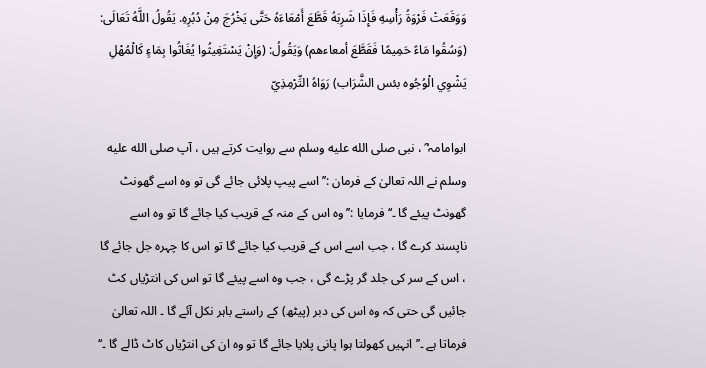وَوَقَعَتْ فَرْوَةُ رَأْسِهِ فَإِذَا شَرِبَهُ قَطَّعَ أَمْعَاءَهُ حَتَّى يَخْرُجَ مِنْ دُبُرِهِ. يَقُولُ اللَّهُ تَعَالَى: (وَسُقُوا مَاءً حَمِيمًا فَقَطَّعَ أمعاءهم) وَيَقُولُ: (وَإِنْ يَسْتَغِيثُوا يُغَاثُوا بِمَاءٍ كَالْمُهْلِ يَشْوِي الْوُجُوه بئس الشَّرَاب) رَوَاهُ التِّرْمِذِيّ

ابوامامہ ؓ ، نبی صلى الله عليه وسلم سے روایت کرتے ہیں ، آپ صلى الله عليه وسلم نے اللہ تعالیٰ کے فرمان :’’ اسے پیپ پلائی جائے گی تو وہ اسے گھونٹ گھونٹ پیئے گا ۔‘‘ فرمایا :’’ وہ اس کے منہ کے قریب کیا جائے گا تو وہ اسے ناپسند کرے گا ، جب اسے اس کے قریب کیا جائے گا تو اس کا چہرہ جل جائے گا ، اس کے سر کی جلد گر پڑے گی ، جب وہ اسے پیئے گا تو اس کی انتڑیاں کٹ جائیں گی حتی کہ وہ اس کی دبر (پیٹھ) کے راستے باہر نکل آئے گا ۔ اللہ تعالیٰ فرماتا ہے ۔’’ انہیں کھولتا ہوا پانی پلایا جائے گا تو وہ ان کی انتڑیاں کاٹ ڈالے گا ۔‘‘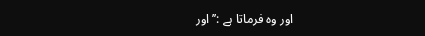اور وہ فرماتا ہے :’’ اور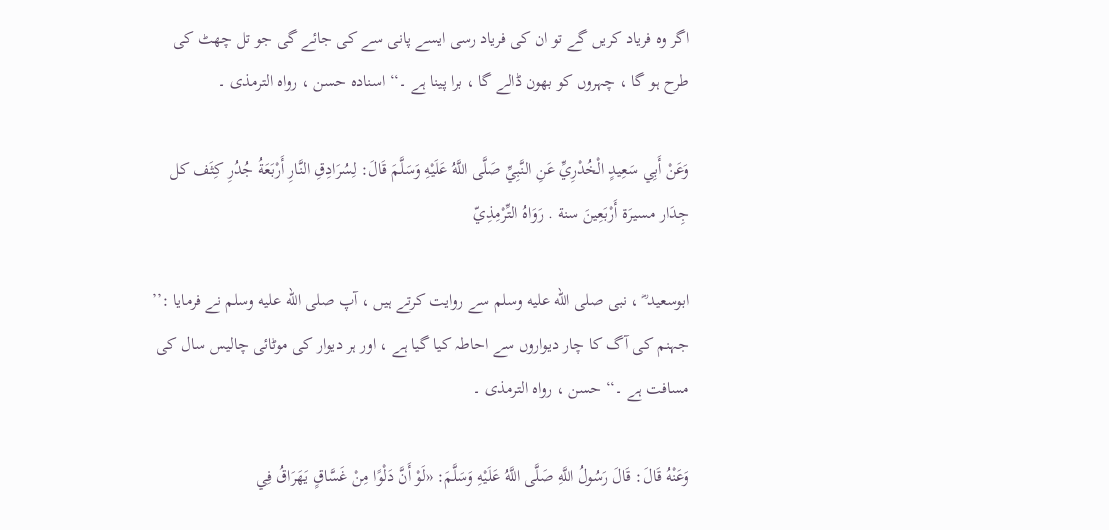اگر وہ فریاد کریں گے تو ان کی فریاد رسی ایسے پانی سے کی جائے گی جو تل چھٹ کی طرح ہو گا ، چہروں کو بھون ڈالے گا ، برا پینا ہے ۔‘‘ اسنادہ حسن ، رواہ الترمذی ۔

وَعَنْ أَبِي سَعِيدٍ الْخُدْرِيِّ عَنِ النَّبِيِّ صَلَّى اللَّهُ عَلَيْهِ وَسَلَّمَ قَالَ: لِسُرَادِقِ النَّارِ أَرْبَعَةُ جُدُرِ كِثَف كل جِدَار مسيرَة أَرْبَعِينَ سنة . رَوَاهُ التِّرْمِذِيّ

ابوسعید ؓ ، نبی صلى الله عليه وسلم سے روایت کرتے ہیں ، آپ صلى الله عليه وسلم نے فرمایا :’’ جہنم کی آگ کا چار دیواروں سے احاطہ کیا گیا ہے ، اور ہر دیوار کی موٹائی چالیس سال کی مسافت ہے ۔‘‘ حسن ، رواہ الترمذی ۔

وَعَنْهُ قَالَ: قَالَ رَسُولُ اللَّهِ صَلَّى اللَّهُ عَلَيْهِ وَسَلَّمَ: «لَوْ أَنَّ دَلْوًا مِنْ غَسَّاقٍ يَهَرَاقُ فِي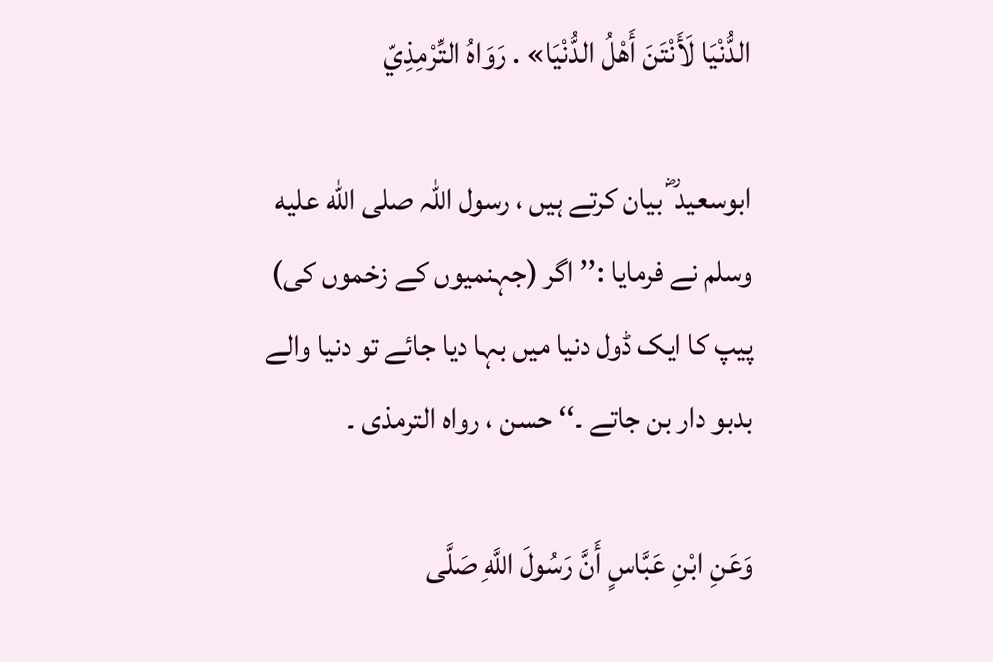الدُّنْيَا لَأَنْتَنَ أَهْلُ الدُّنْيَا» . رَوَاهُ التِّرْمِذِيّ

ابوسعید ؓ بیان کرتے ہیں ، رسول اللہ صلى الله عليه وسلم نے فرمایا :’’ اگر (جہنمیوں کے زخموں کی) پیپ کا ایک ڈول دنیا میں بہا دیا جائے تو دنیا والے بدبو دار بن جاتے ۔‘‘ حسن ، رواہ الترمذی ۔

وَعَنِ ابْنِ عَبَّاسٍ أَنَّ رَسُولَ اللَّهِ صَلَّى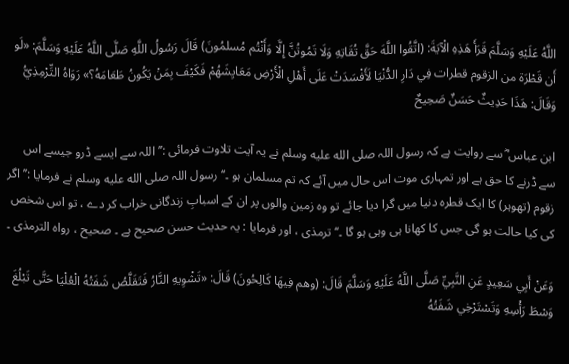اللَّهُ عَلَيْهِ وَسَلَّمَ قَرَأَ هَذِهِ الْآيَةَ: (اتَّقُوا اللَّهَ حَقَّ تُقَاتِهِ وَلَا تَمُوتُنَّ إِلَّا وَأَنْتُم مُسلمُونَ) قَالَ رَسُولُ اللَّهِ صَلَّى اللَّهُ عَلَيْهِ وَسَلَّمَ: «لَو أَن قَطْرَة من الزقوم قطرات فِي دَارِ الدُّنْيَا لَأَفْسَدَتْ عَلَى أَهْلِ الْأَرْضِ مَعَايِشَهُمْ فَكَيْفَ بِمَنْ يَكُونُ طَعَامَهُ؟» رَوَاهُ التِّرْمِذِيُّ وَقَالَ: هَذَا حَدِيثٌ حَسَنٌ صَحِيحٌ

ابن عباس ؓ سے روایت ہے کہ رسول اللہ صلى الله عليه وسلم نے یہ آیت تلاوت فرمائی :’’ اللہ سے ایسے ڈرو جیسے اس سے ڈرنے کا حق ہے اور تمہاری موت اس حال میں آئے کہ تم مسلمان ہو ۔‘‘ رسول اللہ صلى الله عليه وسلم نے فرمایا :’’ اگر زقوم (تھوہر) کا ایک قطرہ دنیا میں گرا دیا جائے تو وہ زمین والوں پر ان کے اسبابِ زندگانی خراب کر دے ، تو اس شخص کی کیا حالت ہو گی جس کا کھانا ہی وہی ہو گا ۔‘‘ ترمذی ، اور فرمایا : یہ حدیث حسن صحیح ہے ۔ صحیح ، رواہ الترمذی ۔

وَعَنْ أَبِي سَعِيدٍ عَنِ النَّبِيِّ صَلَّى اللَّهُ عَلَيْهِ وَسَلَّمَ قَالَ: (وهم فِيهَا كَالِحُونَ) قَالَ: «تَشْوِيهِ النَّارُ فَتَقَلَّصُ شَفَتُهُ الْعُلْيَا حَتَّى تَبْلُغَ وَسْطَ رَأْسِهِ وَتَسْتَرْخِي شَفَتُهُ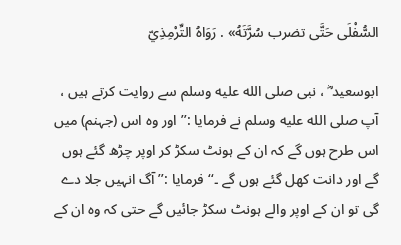السُّفْلَى حَتَّى تضرب سُرَّتَهُ» . رَوَاهُ التِّرْمِذِيّ

ابوسعید ؓ ، نبی صلى الله عليه وسلم سے روایت کرتے ہیں ، آپ صلى الله عليه وسلم نے فرمایا :’’ اور وہ اس (جہنم) میں اس طرح ہوں گے کہ ان کے ہونٹ سکڑ کر اوپر چڑھ گئے ہوں گے اور دانت کھل گئے ہوں گے ۔‘‘ فرمایا :’’ آگ انہیں جلا دے گی تو ان کے اوپر والے ہونٹ سکڑ جائیں گے حتی کہ وہ ان کے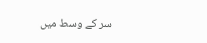سر کے وسط میں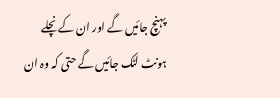پہنچ جائیں گے اور ان کے نچلے ہونٹ لٹک جائیں گے حتی کہ وہ ان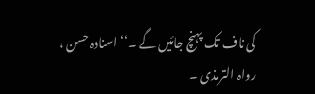کی ناف تک پہنچ جائیں گے ۔‘‘ اسنادہ حسن ، رواہ الترمذی ۔